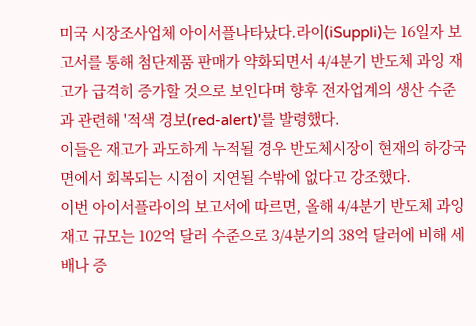미국 시장조사업체 아이서플나타났다.라이(iSuppli)는 16일자 보고서를 통해 첨단제품 판매가 약화되면서 4/4분기 반도체 과잉 재고가 급격히 증가할 것으로 보인다며 향후 전자업계의 생산 수준과 관련해 '적색 경보(red-alert)'를 발령했다.
이들은 재고가 과도하게 누적될 경우 반도체시장이 현재의 하강국면에서 회복되는 시점이 지연될 수밖에 없다고 강조했다.
이번 아이서플라이의 보고서에 따르면, 올해 4/4분기 반도체 과잉재고 규모는 102억 달러 수준으로 3/4분기의 38억 달러에 비해 세 배나 증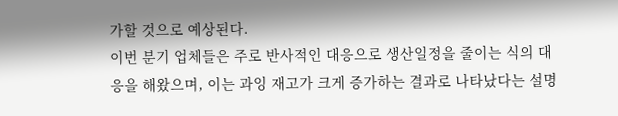가할 것으로 예상된다.
이번 분기 업체들은 주로 반사적인 대응으로 생산일정을 줄이는 식의 대응을 해왔으며, 이는 과잉 재고가 크게 증가하는 결과로 나타났다는 설명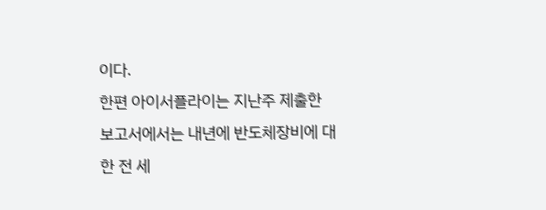이다.
한편 아이서플라이는 지난주 제출한 보고서에서는 내년에 반도체장비에 대한 전 세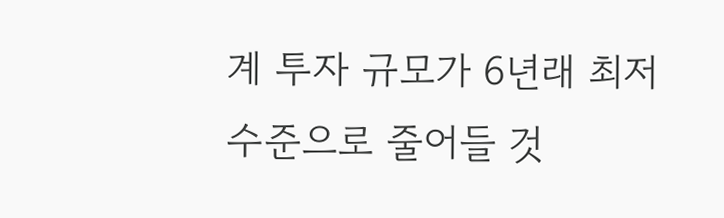계 투자 규모가 6년래 최저수준으로 줄어들 것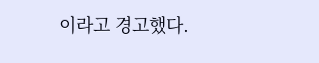이라고 경고했다.